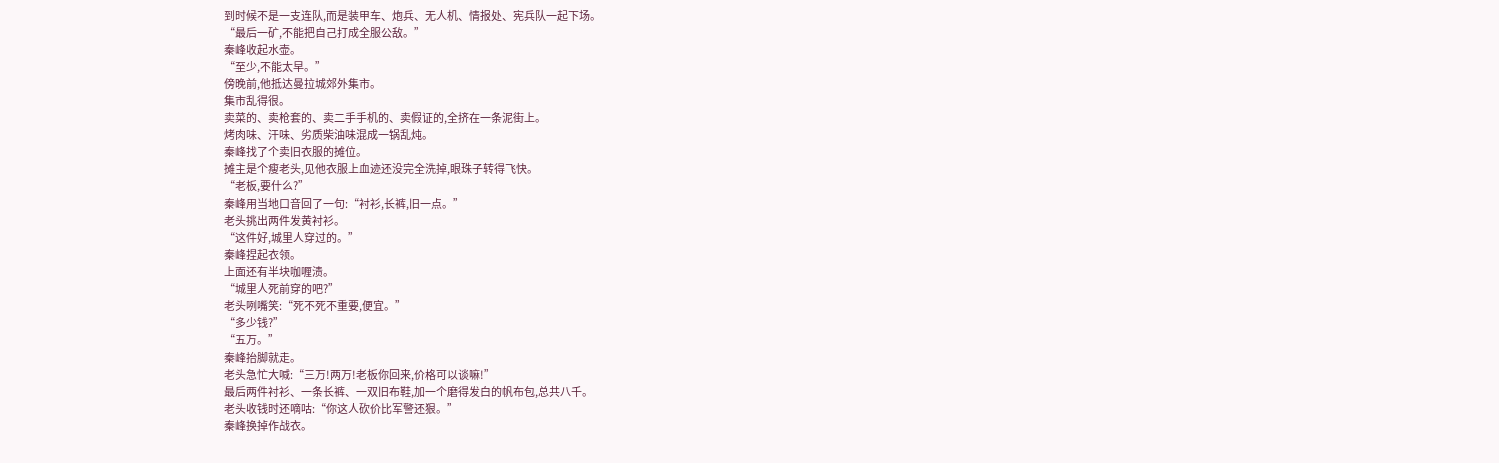到时候不是一支连队,而是装甲车、炮兵、无人机、情报处、宪兵队一起下场。
“最后一矿,不能把自己打成全服公敌。”
秦峰收起水壶。
“至少,不能太早。”
傍晚前,他抵达曼拉城郊外集市。
集市乱得很。
卖菜的、卖枪套的、卖二手手机的、卖假证的,全挤在一条泥街上。
烤肉味、汗味、劣质柴油味混成一锅乱炖。
秦峰找了个卖旧衣服的摊位。
摊主是个瘦老头,见他衣服上血迹还没完全洗掉,眼珠子转得飞快。
“老板,要什么?”
秦峰用当地口音回了一句:“衬衫,长裤,旧一点。”
老头挑出两件发黄衬衫。
“这件好,城里人穿过的。”
秦峰捏起衣领。
上面还有半块咖喱渍。
“城里人死前穿的吧?”
老头咧嘴笑:“死不死不重要,便宜。”
“多少钱?”
“五万。”
秦峰抬脚就走。
老头急忙大喊:“三万!两万!老板你回来,价格可以谈嘛!”
最后两件衬衫、一条长裤、一双旧布鞋,加一个磨得发白的帆布包,总共八千。
老头收钱时还嘀咕:“你这人砍价比军警还狠。”
秦峰换掉作战衣。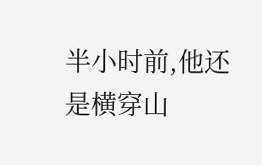半小时前,他还是横穿山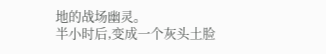地的战场幽灵。
半小时后,变成一个灰头土脸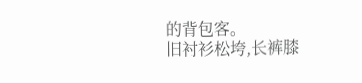的背包客。
旧衬衫松垮,长裤膝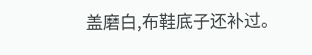盖磨白,布鞋底子还补过。